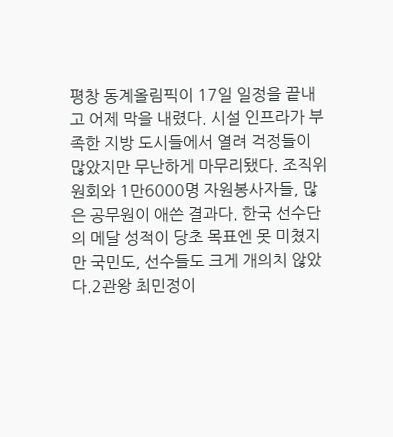평창 동계올림픽이 17일 일정을 끝내고 어제 막을 내렸다. 시설 인프라가 부족한 지방 도시들에서 열려 걱정들이 많았지만 무난하게 마무리됐다. 조직위원회와 1만6000명 자원봉사자들, 많은 공무원이 애쓴 결과다. 한국 선수단의 메달 성적이 당초 목표엔 못 미쳤지만 국민도, 선수들도 크게 개의치 않았다.2관왕 최민정이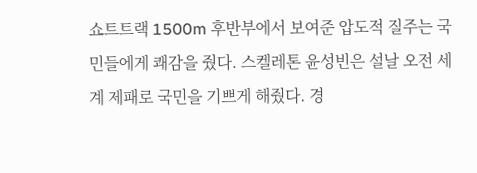쇼트트랙 1500m 후반부에서 보여준 압도적 질주는 국민들에게 쾌감을 줬다. 스켈레톤 윤성빈은 설날 오전 세계 제패로 국민을 기쁘게 해줬다. 경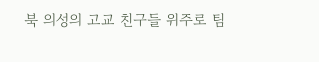북 의성의 고교 친구들 위주로 팀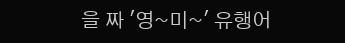을 짜 '영~미~' 유행어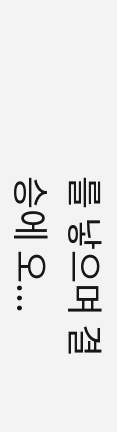를 낳으며 결승에 오...